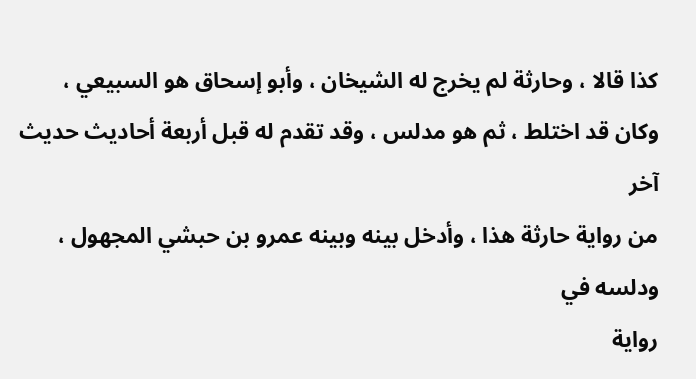كذا قالا ، وحارثة لم يخرج له الشيخان ، وأبو إسحاق هو السبيعي ،
وكان قد اختلط ، ثم هو مدلس ، وقد تقدم له قبل أربعة أحاديث حديث آخر
من رواية حارثة هذا ، وأدخل بينه وبينه عمرو بن حبشي المجهول ، ودلسه في
رواية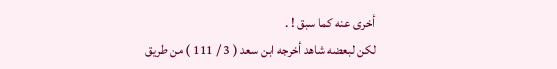أخرى عنه كما سبق ! .
لكن لبعضه شاهد أخرجه ابن سعد ( 3 / 111 ) من طريق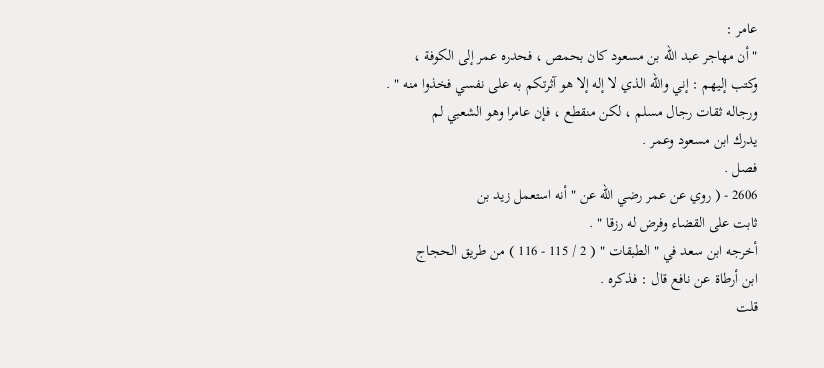عامر :
" أن مهاجر عبد الله بن مسعود كان بحمص ، فحدره عمر إلى الكوفة ،
وكتب إليهم : إني والله الذي لا إله إلا هو آثرتكم به على نفسي فخذوا منه " .
ورجاله ثقات رجال مسلم ، لكن منقطع ، فإن عامرا وهو الشعبي لم
يدرك ابن مسعود وعمر .
فصل .
2606 - ( روي عن عمر رضي الله عن " أنه استعمل زيد بن
ثابت على القضاء وفرض له رزقا " .
أخرجه ابن سعد في " الطبقات " ( 2 / 115 - 116 ) من طريق الحجاج
ابن أرطاة عن نافع قال : فذكره .
قلت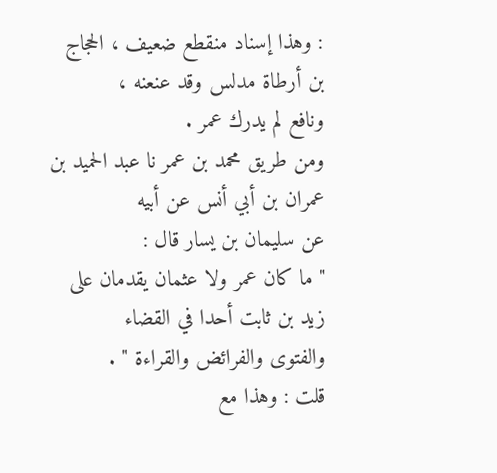: وهذا إسناد منقطع ضعيف ، الحجاج بن أرطاة مدلس وقد عنعنه ،
ونافع لم يدرك عمر .
ومن طريق محمد بن عمر نا عبد الحميد بن عمران بن أبي أنس عن أبيه
عن سليمان بن يسار قال :
" ما كان عمر ولا عثمان يقدمان على زيد بن ثابت أحدا في القضاء
والفتوى والفرائض والقراءة " .
قلت : وهذا مع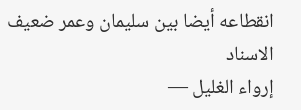انقطاعه أيضا بين سليمان وعمر ضعيف الاسناد
إرواء الغليل —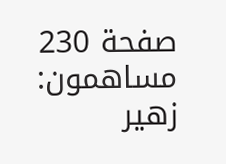صفحة 230
مساهمون: زهير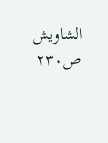الشاويش
ص٢٣٠